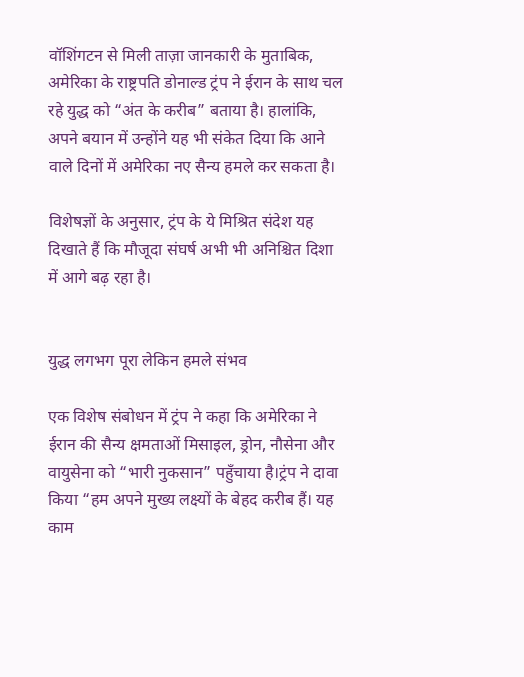वॉशिंगटन से मिली ताज़ा जानकारी के मुताबिक, अमेरिका के राष्ट्रपति डोनाल्ड ट्रंप ने ईरान के साथ चल रहे युद्ध को “अंत के करीब” बताया है। हालांकि, अपने बयान में उन्होंने यह भी संकेत दिया कि आने वाले दिनों में अमेरिका नए सैन्य हमले कर सकता है।

विशेषज्ञों के अनुसार, ट्रंप के ये मिश्रित संदेश यह दिखाते हैं कि मौजूदा संघर्ष अभी भी अनिश्चित दिशा में आगे बढ़ रहा है।


युद्ध लगभग पूरा लेकिन हमले संभव

एक विशेष संबोधन में ट्रंप ने कहा कि अमेरिका ने ईरान की सैन्य क्षमताओं मिसाइल, ड्रोन, नौसेना और वायुसेना को “भारी नुकसान” पहुँचाया है।ट्रंप ने दावा किया “हम अपने मुख्य लक्ष्यों के बेहद करीब हैं। यह काम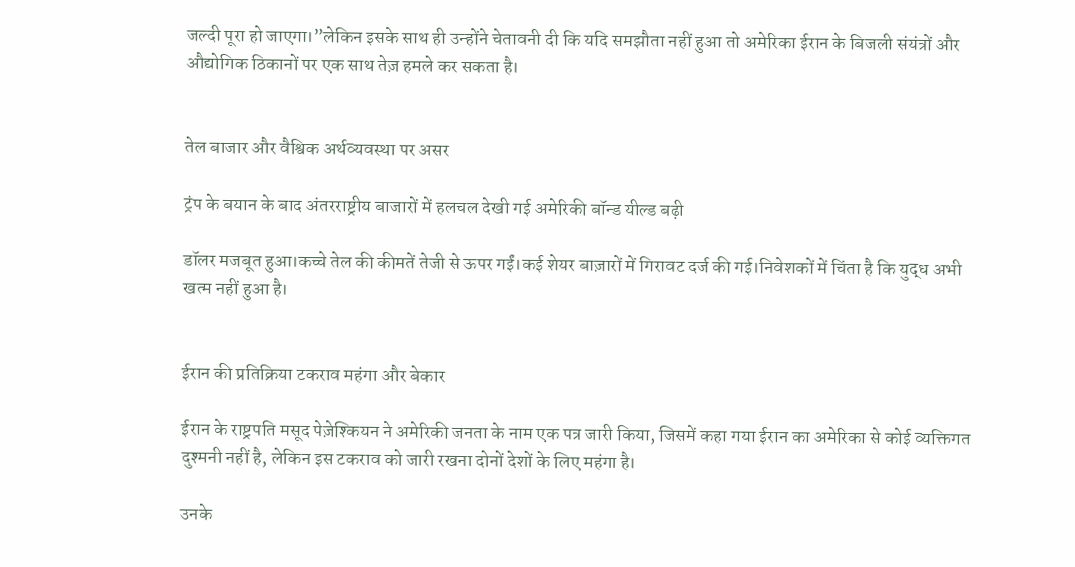जल्दी पूरा हो जाएगा।”लेकिन इसके साथ ही उन्होंने चेतावनी दी कि यदि समझौता नहीं हुआ तो अमेरिका ईरान के बिजली संयंत्रों और औद्योगिक ठिकानों पर एक साथ तेज़ हमले कर सकता है।


तेल बाजार और वैश्विक अर्थव्यवस्था पर असर

ट्रंप के बयान के बाद अंतरराष्ट्रीय बाजारों में हलचल देखी गई अमेरिकी बॉन्ड यील्ड बढ़ी

डॉलर मजबूत हुआ।कच्चे तेल की कीमतें तेजी से ऊपर गईं।कई शेयर बाज़ारों में गिरावट दर्ज की गई।निवेशकों में चिंता है कि युद्ध अभी खत्म नहीं हुआ है।


ईरान की प्रतिक्रिया टकराव महंगा और बेकार

ईरान के राष्ट्रपति मसूद पेज़ेश्कियन ने अमेरिकी जनता के नाम एक पत्र जारी किया, जिसमें कहा गया ईरान का अमेरिका से कोई व्यक्तिगत दुश्मनी नहीं है, लेकिन इस टकराव को जारी रखना दोनों देशों के लिए महंगा है।

उनके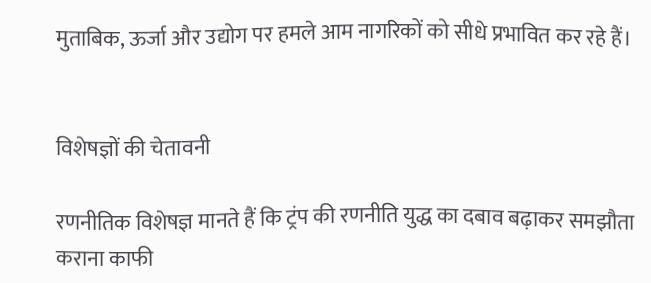मुताबिक, ऊर्जा और उद्योग पर हमले आम नागरिकों को सीधे प्रभावित कर रहे हैं।


विशेषज्ञों की चेतावनी

रणनीतिक विशेषज्ञ मानते हैं कि ट्रंप की रणनीति युद्ध का दबाव बढ़ाकर समझौता कराना काफी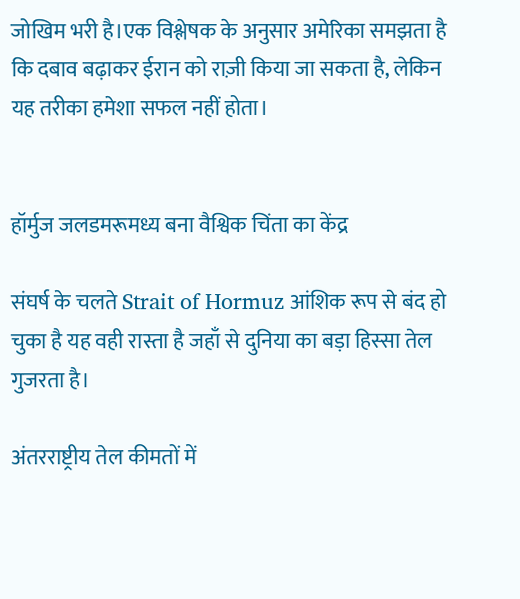जोखिम भरी है।एक विश्लेषक के अनुसार अमेरिका समझता है कि दबाव बढ़ाकर ईरान को राज़ी किया जा सकता है, लेकिन यह तरीका हमेशा सफल नहीं होता।


हॉर्मुज जलडमरूमध्य बना वैश्विक चिंता का केंद्र

संघर्ष के चलते Strait of Hormuz आंशिक रूप से बंद हो चुका है यह वही रास्ता है जहाँ से दुनिया का बड़ा हिस्सा तेल गुजरता है।

अंतरराष्ट्रीय तेल कीमतों में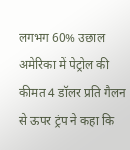लगभग 60% उछाल अमेरिका में पेट्रोल की कीमत 4 डॉलर प्रति गैलन से ऊपर ट्रंप ने कहा कि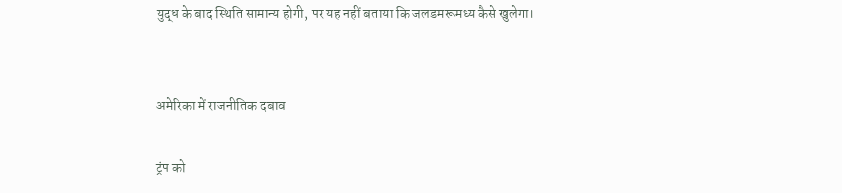युद्ध के बाद स्थिति सामान्य होगी, पर यह नहीं बताया कि जलडमरूमध्य कैसे खुलेगा।


अमेरिका में राजनीतिक दबाव

ट्रंप को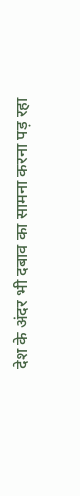देश के अंदर भी दबाव का सामना करना पड़ रहा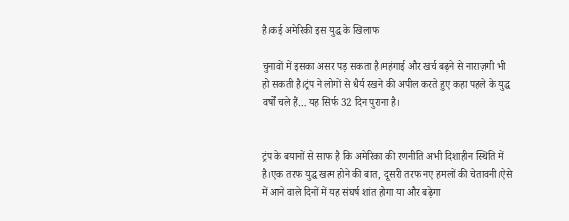है।कई अमेरिकी इस युद्ध के खिलाफ

चुनावों में इसका असर पड़ सकता है।महंगाई और खर्च बढ़ने से नाराज़गी भी हो सकती है।ट्रंप ने लोगों से धैर्य रखने की अपील करते हुए कहा पहले के युद्ध वर्षों चले हैं… यह सिर्फ 32 दिन पुराना है।


ट्रंप के बयानों से साफ है कि अमेरिका की रणनीति अभी दिशाहीन स्थिति में है।एक तरफ युद्ध खत्म होने की बात, दूसरी तरफ नए हमलों की चेतावनी।ऐसे में आने वाले दिनों में यह संघर्ष शांत होगा या और बढ़ेगा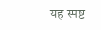यह स्पष्ट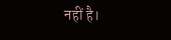नहीं है।